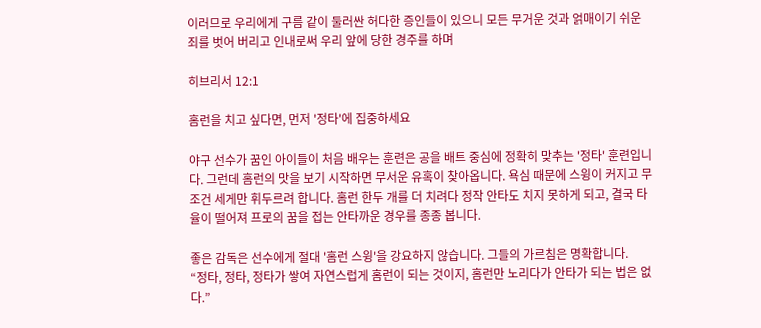이러므로 우리에게 구름 같이 둘러싼 허다한 증인들이 있으니 모든 무거운 것과 얽매이기 쉬운 죄를 벗어 버리고 인내로써 우리 앞에 당한 경주를 하며

히브리서 12:1

홈런을 치고 싶다면, 먼저 '정타'에 집중하세요

야구 선수가 꿈인 아이들이 처음 배우는 훈련은 공을 배트 중심에 정확히 맞추는 '정타' 훈련입니다. 그런데 홈런의 맛을 보기 시작하면 무서운 유혹이 찾아옵니다. 욕심 때문에 스윙이 커지고 무조건 세게만 휘두르려 합니다. 홈런 한두 개를 더 치려다 정작 안타도 치지 못하게 되고, 결국 타율이 떨어져 프로의 꿈을 접는 안타까운 경우를 종종 봅니다.

좋은 감독은 선수에게 절대 '홈런 스윙'을 강요하지 않습니다. 그들의 가르침은 명확합니다.
“정타, 정타, 정타가 쌓여 자연스럽게 홈런이 되는 것이지, 홈런만 노리다가 안타가 되는 법은 없다.”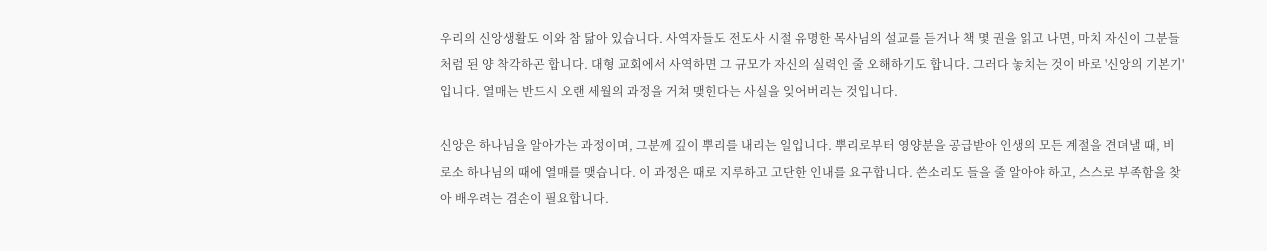우리의 신앙생활도 이와 참 닮아 있습니다. 사역자들도 전도사 시절 유명한 목사님의 설교를 듣거나 책 몇 권을 읽고 나면, 마치 자신이 그분들처럼 된 양 착각하곤 합니다. 대형 교회에서 사역하면 그 규모가 자신의 실력인 줄 오해하기도 합니다. 그러다 놓치는 것이 바로 '신앙의 기본기'입니다. 열매는 반드시 오랜 세월의 과정을 거쳐 맺힌다는 사실을 잊어버리는 것입니다.

신앙은 하나님을 알아가는 과정이며, 그분께 깊이 뿌리를 내리는 일입니다. 뿌리로부터 영양분을 공급받아 인생의 모든 계절을 견뎌낼 때, 비로소 하나님의 때에 열매를 맺습니다. 이 과정은 때로 지루하고 고단한 인내를 요구합니다. 쓴소리도 들을 줄 알아야 하고, 스스로 부족함을 찾아 배우려는 겸손이 필요합니다.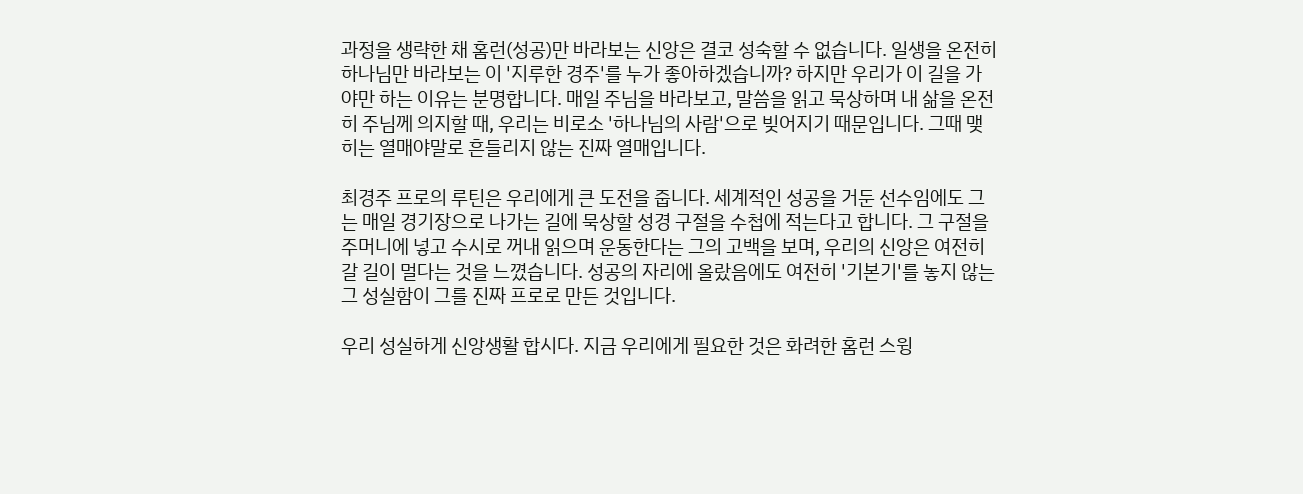과정을 생략한 채 홈런(성공)만 바라보는 신앙은 결코 성숙할 수 없습니다. 일생을 온전히 하나님만 바라보는 이 '지루한 경주'를 누가 좋아하겠습니까? 하지만 우리가 이 길을 가야만 하는 이유는 분명합니다. 매일 주님을 바라보고, 말씀을 읽고 묵상하며 내 삶을 온전히 주님께 의지할 때, 우리는 비로소 '하나님의 사람'으로 빚어지기 때문입니다. 그때 맺히는 열매야말로 흔들리지 않는 진짜 열매입니다.

최경주 프로의 루틴은 우리에게 큰 도전을 줍니다. 세계적인 성공을 거둔 선수임에도 그는 매일 경기장으로 나가는 길에 묵상할 성경 구절을 수첩에 적는다고 합니다. 그 구절을 주머니에 넣고 수시로 꺼내 읽으며 운동한다는 그의 고백을 보며, 우리의 신앙은 여전히 갈 길이 멀다는 것을 느꼈습니다. 성공의 자리에 올랐음에도 여전히 '기본기'를 놓지 않는 그 성실함이 그를 진짜 프로로 만든 것입니다.

우리 성실하게 신앙생활 합시다. 지금 우리에게 필요한 것은 화려한 홈런 스윙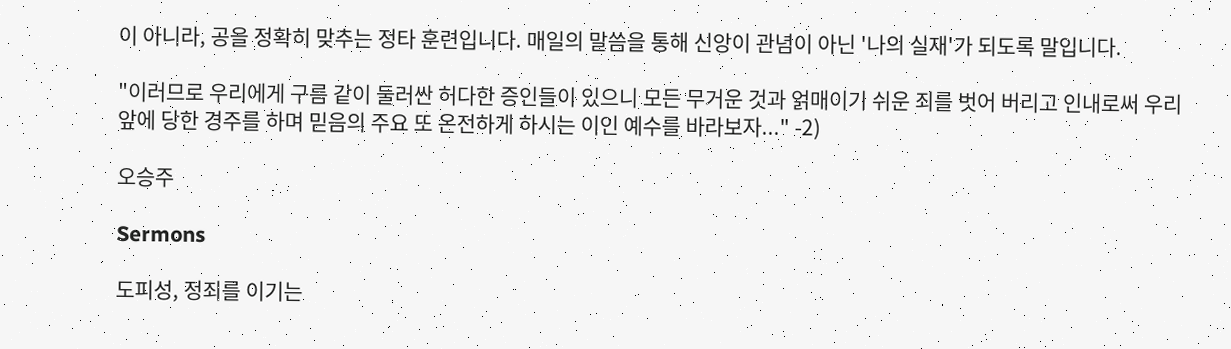이 아니라, 공을 정확히 맞추는 정타 훈련입니다. 매일의 말씀을 통해 신앙이 관념이 아닌 '나의 실재'가 되도록 말입니다.

"이러므로 우리에게 구름 같이 둘러싼 허다한 증인들이 있으니 모든 무거운 것과 얽매이기 쉬운 죄를 벗어 버리고 인내로써 우리 앞에 당한 경주를 하며 믿음의 주요 또 온전하게 하시는 이인 예수를 바라보자..." -2)

오승주

Sermons

도피성, 정죄를 이기는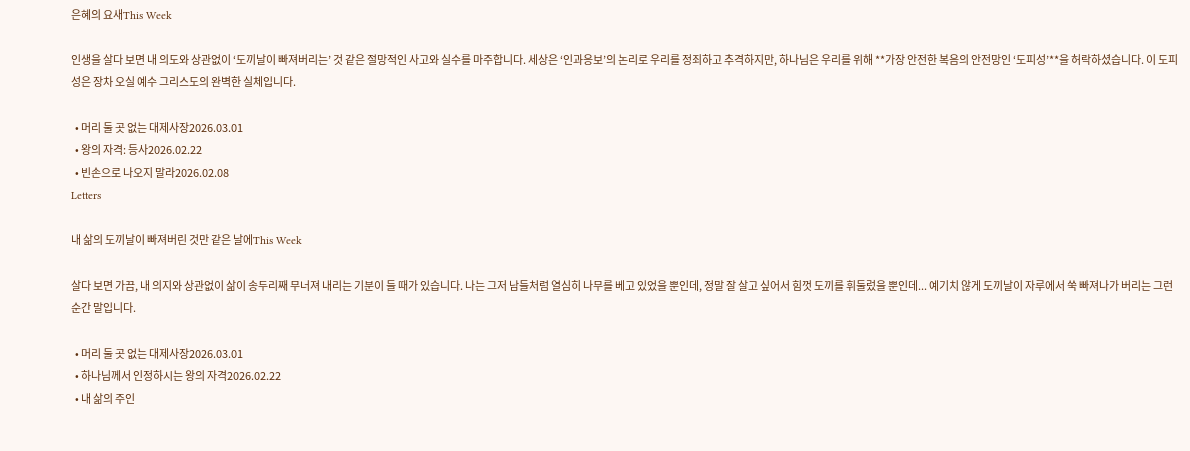은혜의 요새This Week

인생을 살다 보면 내 의도와 상관없이 ‘도끼날이 빠져버리는’ 것 같은 절망적인 사고와 실수를 마주합니다. 세상은 ‘인과응보’의 논리로 우리를 정죄하고 추격하지만, 하나님은 우리를 위해 **가장 안전한 복음의 안전망인 ‘도피성’**을 허락하셨습니다. 이 도피성은 장차 오실 예수 그리스도의 완벽한 실체입니다.

  • 머리 둘 곳 없는 대제사장2026.03.01
  • 왕의 자격: 등사2026.02.22
  • 빈손으로 나오지 말라2026.02.08
Letters

내 삶의 도끼날이 빠져버린 것만 같은 날에This Week

살다 보면 가끔, 내 의지와 상관없이 삶이 송두리째 무너져 내리는 기분이 들 때가 있습니다. 나는 그저 남들처럼 열심히 나무를 베고 있었을 뿐인데, 정말 잘 살고 싶어서 힘껏 도끼를 휘둘렀을 뿐인데... 예기치 않게 도끼날이 자루에서 쑥 빠져나가 버리는 그런 순간 말입니다.

  • 머리 둘 곳 없는 대제사장2026.03.01
  • 하나님께서 인정하시는 왕의 자격2026.02.22
  • 내 삶의 주인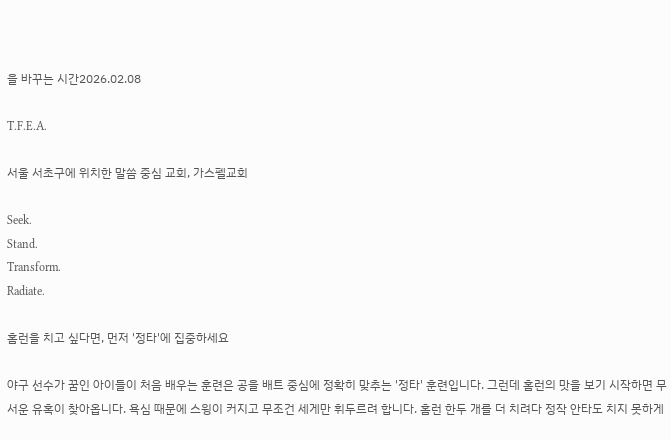을 바꾸는 시간2026.02.08

T.F.E.A.

서울 서초구에 위치한 말씀 중심 교회, 가스펠교회

Seek.
Stand.
Transform.
Radiate.

홈런을 치고 싶다면, 먼저 '정타'에 집중하세요

야구 선수가 꿈인 아이들이 처음 배우는 훈련은 공을 배트 중심에 정확히 맞추는 '정타' 훈련입니다. 그런데 홈런의 맛을 보기 시작하면 무서운 유혹이 찾아옵니다. 욕심 때문에 스윙이 커지고 무조건 세게만 휘두르려 합니다. 홈런 한두 개를 더 치려다 정작 안타도 치지 못하게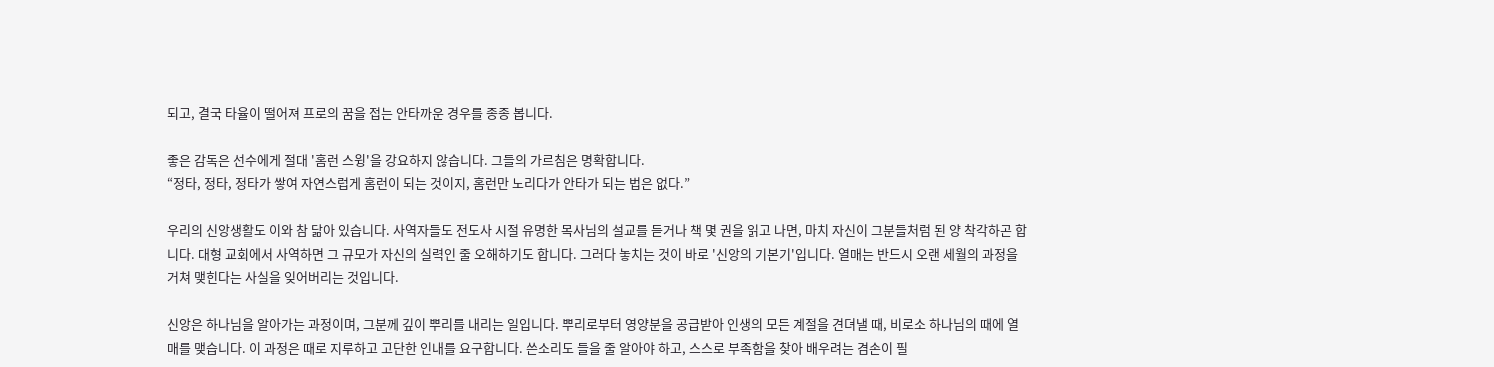되고, 결국 타율이 떨어져 프로의 꿈을 접는 안타까운 경우를 종종 봅니다.

좋은 감독은 선수에게 절대 '홈런 스윙'을 강요하지 않습니다. 그들의 가르침은 명확합니다.
“정타, 정타, 정타가 쌓여 자연스럽게 홈런이 되는 것이지, 홈런만 노리다가 안타가 되는 법은 없다.”

우리의 신앙생활도 이와 참 닮아 있습니다. 사역자들도 전도사 시절 유명한 목사님의 설교를 듣거나 책 몇 권을 읽고 나면, 마치 자신이 그분들처럼 된 양 착각하곤 합니다. 대형 교회에서 사역하면 그 규모가 자신의 실력인 줄 오해하기도 합니다. 그러다 놓치는 것이 바로 '신앙의 기본기'입니다. 열매는 반드시 오랜 세월의 과정을 거쳐 맺힌다는 사실을 잊어버리는 것입니다.

신앙은 하나님을 알아가는 과정이며, 그분께 깊이 뿌리를 내리는 일입니다. 뿌리로부터 영양분을 공급받아 인생의 모든 계절을 견뎌낼 때, 비로소 하나님의 때에 열매를 맺습니다. 이 과정은 때로 지루하고 고단한 인내를 요구합니다. 쓴소리도 들을 줄 알아야 하고, 스스로 부족함을 찾아 배우려는 겸손이 필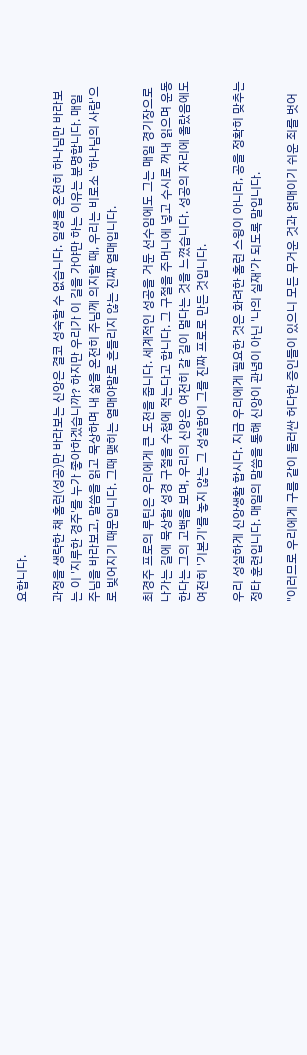요합니다.

과정을 생략한 채 홈런(성공)만 바라보는 신앙은 결코 성숙할 수 없습니다. 일생을 온전히 하나님만 바라보는 이 '지루한 경주'를 누가 좋아하겠습니까? 하지만 우리가 이 길을 가야만 하는 이유는 분명합니다. 매일 주님을 바라보고, 말씀을 읽고 묵상하며 내 삶을 온전히 주님께 의지할 때, 우리는 비로소 '하나님의 사람'으로 빚어지기 때문입니다. 그때 맺히는 열매야말로 흔들리지 않는 진짜 열매입니다.

최경주 프로의 루틴은 우리에게 큰 도전을 줍니다. 세계적인 성공을 거둔 선수임에도 그는 매일 경기장으로 나가는 길에 묵상할 성경 구절을 수첩에 적는다고 합니다. 그 구절을 주머니에 넣고 수시로 꺼내 읽으며 운동한다는 그의 고백을 보며, 우리의 신앙은 여전히 갈 길이 멀다는 것을 느꼈습니다. 성공의 자리에 올랐음에도 여전히 '기본기'를 놓지 않는 그 성실함이 그를 진짜 프로로 만든 것입니다.

우리 성실하게 신앙생활 합시다. 지금 우리에게 필요한 것은 화려한 홈런 스윙이 아니라, 공을 정확히 맞추는 정타 훈련입니다. 매일의 말씀을 통해 신앙이 관념이 아닌 '나의 실재'가 되도록 말입니다.

"이러므로 우리에게 구름 같이 둘러싼 허다한 증인들이 있으니 모든 무거운 것과 얽매이기 쉬운 죄를 벗어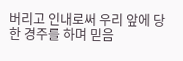버리고 인내로써 우리 앞에 당한 경주를 하며 믿음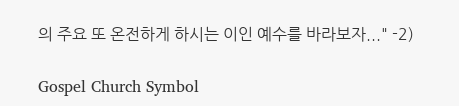의 주요 또 온전하게 하시는 이인 예수를 바라보자..." -2)

Gospel Church Symbol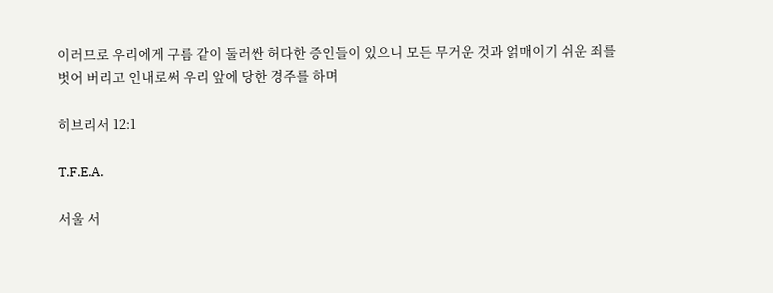이러므로 우리에게 구름 같이 둘러싼 허다한 증인들이 있으니 모든 무거운 것과 얽매이기 쉬운 죄를 벗어 버리고 인내로써 우리 앞에 당한 경주를 하며

히브리서 12:1

T.F.E.A.

서울 서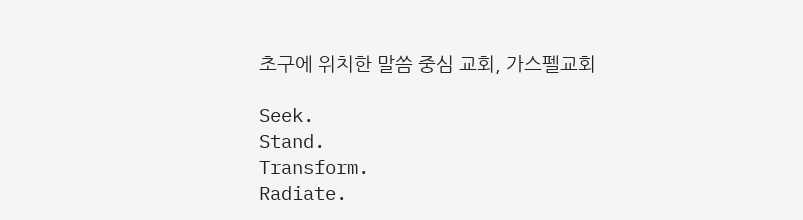초구에 위치한 말씀 중심 교회, 가스펠교회

Seek.
Stand.
Transform.
Radiate.